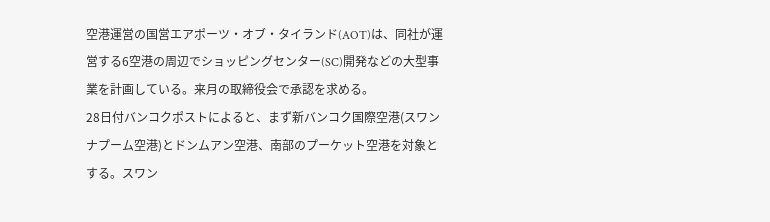空港運営の国営エアポーツ・オブ・タイランド(AOT)は、同社が運営する6空港の周辺でショッピングセンター(SC)開発などの大型事業を計画している。来月の取締役会で承認を求める。
28日付バンコクポストによると、まず新バンコク国際空港(スワンナプーム空港)とドンムアン空港、南部のプーケット空港を対象とする。スワン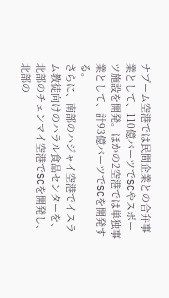ナプーム空港では民間企業との合弁事業として、110億バーツでSCやスポーツ施設を開発。ほかの2空港では単独事業として、計93億バーツでSCを開発する。
さらに、南部のハジャイ空港でイスラム教徒向けのハラル食品センターを、北部のチェンマイ空港でSCを開発し、北部の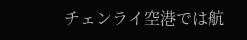チェンライ空港では航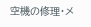空機の修理・メ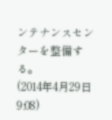ンテナンスセンターを整備する。
(2014年4月29日 9:08)